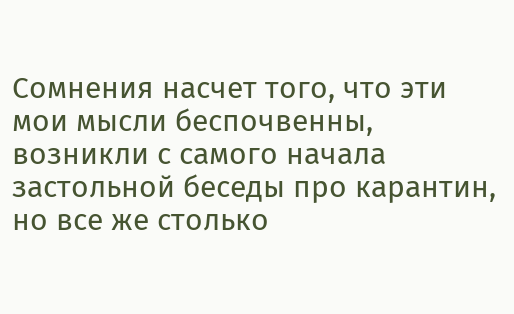Сомнения насчет того, что эти мои мысли беспочвенны, возникли с самого начала застольной беседы про карантин, но все же столько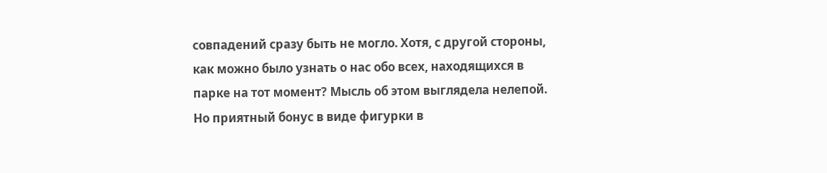совпадений сразу быть не могло. Хотя, с другой стороны, как можно было узнать о нас обо всех, находящихся в парке на тот момент? Мысль об этом выглядела нелепой. Но приятный бонус в виде фигурки в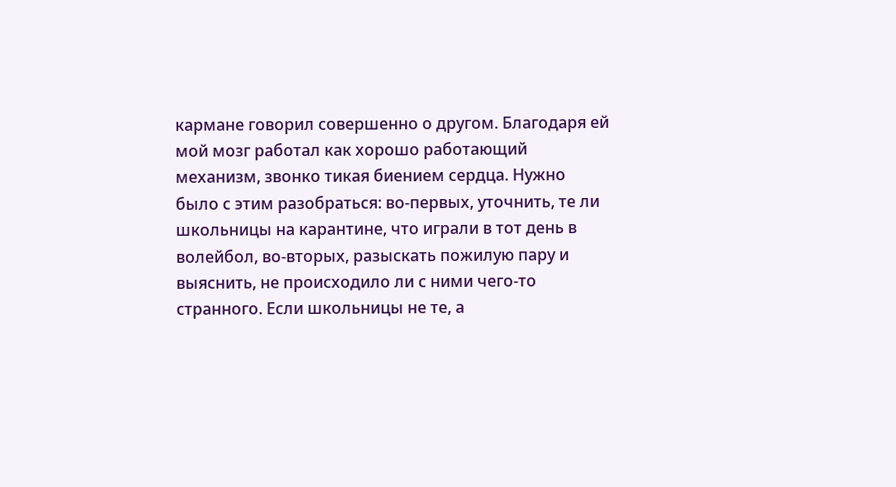кармане говорил совершенно о другом. Благодаря ей мой мозг работал как хорошо работающий механизм, звонко тикая биением сердца. Нужно было с этим разобраться: во-первых, уточнить, те ли школьницы на карантине, что играли в тот день в волейбол, во-вторых, разыскать пожилую пару и выяснить, не происходило ли с ними чего-то странного. Если школьницы не те, а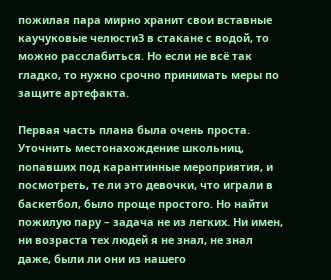пожилая пара мирно хранит свои вставные каучуковые челюсти3 в стакане с водой, то можно расслабиться. Но если не всё так гладко, то нужно срочно принимать меры по защите артефакта.

Первая часть плана была очень проста. Уточнить местонахождение школьниц, попавших под карантинные мероприятия, и посмотреть, те ли это девочки, что играли в баскетбол, было проще простого. Но найти пожилую пару – задача не из легких. Ни имен, ни возраста тех людей я не знал, не знал даже, были ли они из нашего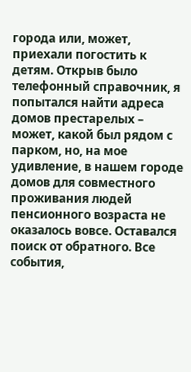города или, может, приехали погостить к детям. Открыв было телефонный справочник, я попытался найти адреса домов престарелых – может, какой был рядом с парком, но, на мое удивление, в нашем городе домов для совместного проживания людей пенсионного возраста не оказалось вовсе. Оставался поиск от обратного. Все события,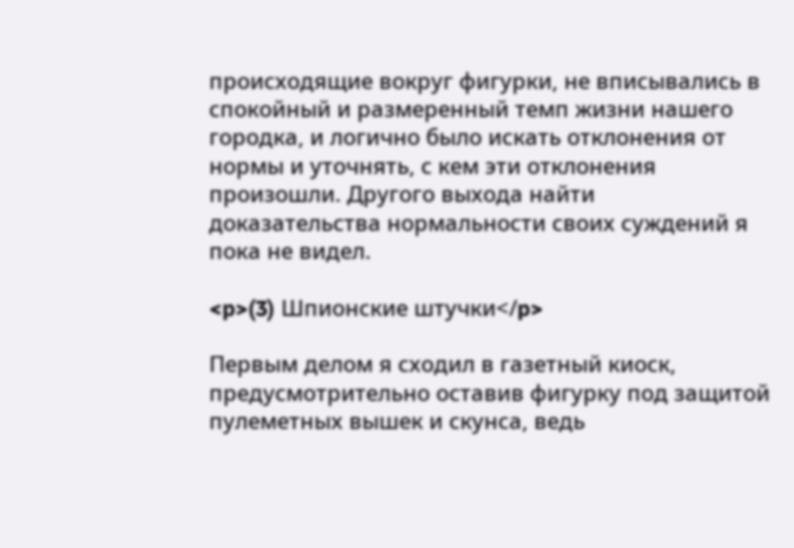происходящие вокруг фигурки, не вписывались в спокойный и размеренный темп жизни нашего городка, и логично было искать отклонения от нормы и уточнять, с кем эти отклонения произошли. Другого выхода найти доказательства нормальности своих суждений я пока не видел.

<p>(3) Шпионские штучки</p>

Первым делом я сходил в газетный киоск, предусмотрительно оставив фигурку под защитой пулеметных вышек и скунса, ведь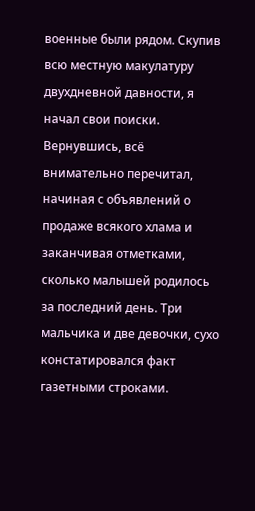военные были рядом. Скупив всю местную макулатуру двухдневной давности, я начал свои поиски. Вернувшись, всё внимательно перечитал, начиная с объявлений о продаже всякого хлама и заканчивая отметками, сколько малышей родилось за последний день. Три мальчика и две девочки, сухо констатировался факт газетными строками.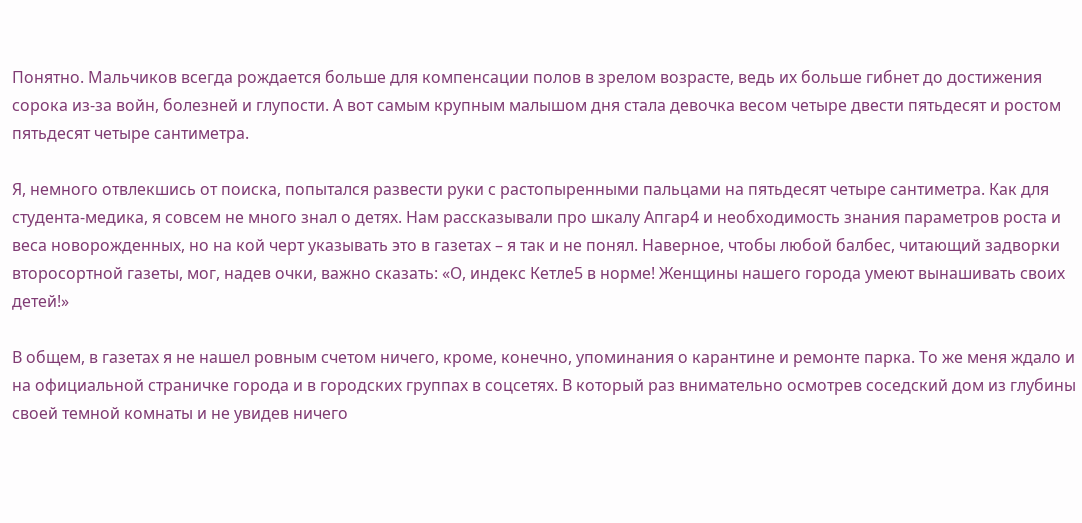Понятно. Мальчиков всегда рождается больше для компенсации полов в зрелом возрасте, ведь их больше гибнет до достижения сорока из-за войн, болезней и глупости. А вот самым крупным малышом дня стала девочка весом четыре двести пятьдесят и ростом пятьдесят четыре сантиметра.

Я, немного отвлекшись от поиска, попытался развести руки с растопыренными пальцами на пятьдесят четыре сантиметра. Как для студента-медика, я совсем не много знал о детях. Нам рассказывали про шкалу Апгар4 и необходимость знания параметров роста и веса новорожденных, но на кой черт указывать это в газетах – я так и не понял. Наверное, чтобы любой балбес, читающий задворки второсортной газеты, мог, надев очки, важно сказать: «О, индекс Кетле5 в норме! Женщины нашего города умеют вынашивать своих детей!»

В общем, в газетах я не нашел ровным счетом ничего, кроме, конечно, упоминания о карантине и ремонте парка. То же меня ждало и на официальной страничке города и в городских группах в соцсетях. В который раз внимательно осмотрев соседский дом из глубины своей темной комнаты и не увидев ничего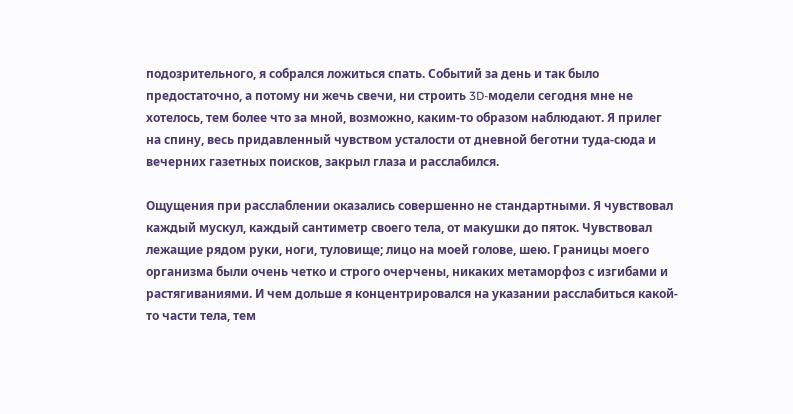подозрительного, я собрался ложиться спать. Событий за день и так было предостаточно, а потому ни жечь свечи, ни строить 3D-модели сегодня мне не хотелось, тем более что за мной, возможно, каким-то образом наблюдают. Я прилег на спину, весь придавленный чувством усталости от дневной беготни туда-сюда и вечерних газетных поисков, закрыл глаза и расслабился.

Ощущения при расслаблении оказались совершенно не стандартными. Я чувствовал каждый мускул, каждый сантиметр своего тела, от макушки до пяток. Чувствовал лежащие рядом руки, ноги, туловище; лицо на моей голове, шею. Границы моего организма были очень четко и строго очерчены, никаких метаморфоз с изгибами и растягиваниями. И чем дольше я концентрировался на указании расслабиться какой-то части тела, тем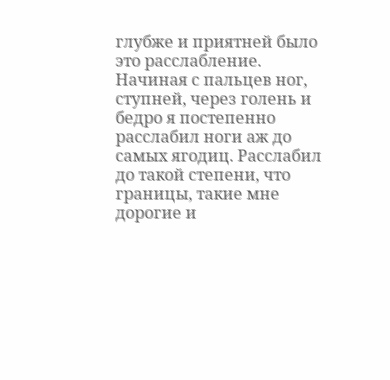глубже и приятней было это расслабление. Начиная с пальцев ног, ступней, через голень и бедро я постепенно расслабил ноги аж до самых ягодиц. Расслабил до такой степени, что границы, такие мне дорогие и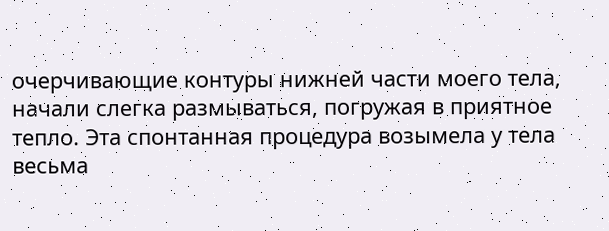очерчивающие контуры нижней части моего тела, начали слегка размываться, погружая в приятное тепло. Эта спонтанная процедура возымела у тела весьма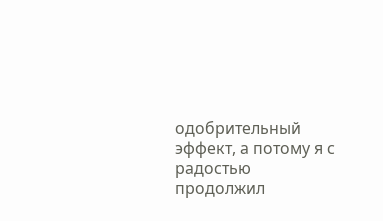одобрительный эффект, а потому я с радостью продолжил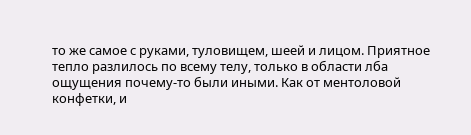то же самое с руками, туловищем, шеей и лицом. Приятное тепло разлилось по всему телу, только в области лба ощущения почему-то были иными. Как от ментоловой конфетки, и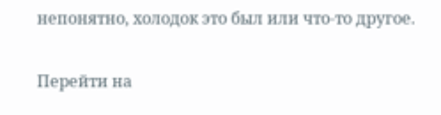непонятно, холодок это был или что-то другое.

Перейти на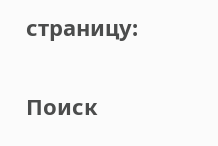страницу:

Поиск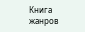Книга жанров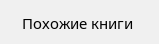Похожие книги